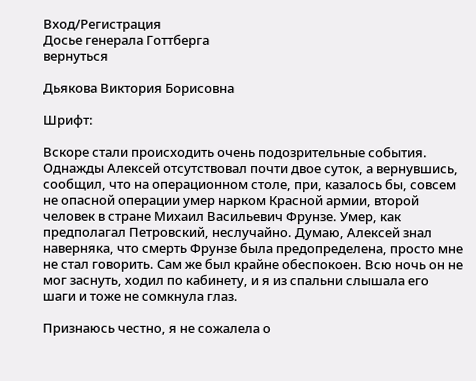Вход/Регистрация
Досье генерала Готтберга
вернуться

Дьякова Виктория Борисовна

Шрифт:

Вскоре стали происходить очень подозрительные события. Однажды Алексей отсутствовал почти двое суток, а вернувшись, сообщил, что на операционном столе, при, казалось бы, совсем не опасной операции умер нарком Красной армии, второй человек в стране Михаил Васильевич Фрунзе. Умер, как предполагал Петровский, неслучайно. Думаю, Алексей знал наверняка, что смерть Фрунзе была предопределена, просто мне не стал говорить. Сам же был крайне обеспокоен. Всю ночь он не мог заснуть, ходил по кабинету, и я из спальни слышала его шаги и тоже не сомкнула глаз.

Признаюсь честно, я не сожалела о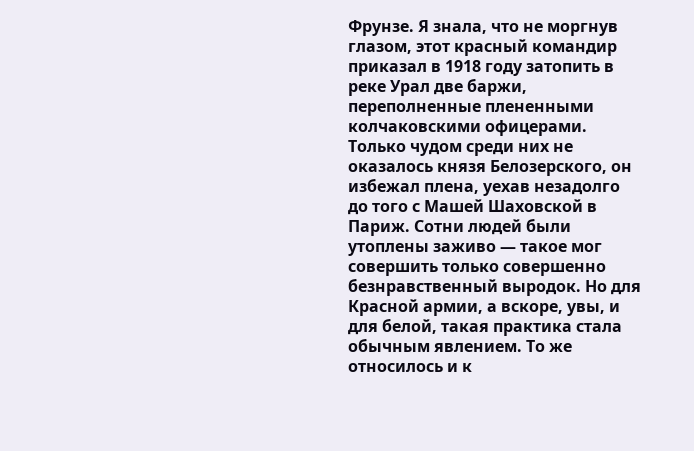Фрунзе. Я знала, что не моргнув глазом, этот красный командир приказал в 1918 году затопить в реке Урал две баржи, переполненные плененными колчаковскими офицерами. Только чудом среди них не оказалось князя Белозерского, он избежал плена, уехав незадолго до того с Машей Шаховской в Париж. Сотни людей были утоплены заживо — такое мог совершить только совершенно безнравственный выродок. Но для Красной армии, а вскоре, увы, и для белой, такая практика стала обычным явлением. То же относилось и к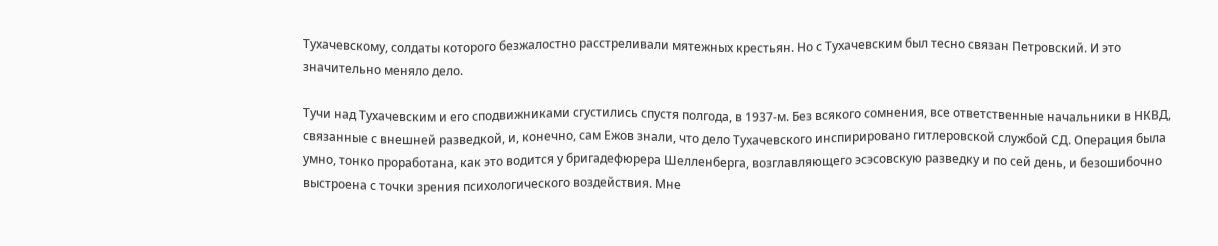Тухачевскому, солдаты которого безжалостно расстреливали мятежных крестьян. Но с Тухачевским был тесно связан Петровский. И это значительно меняло дело.

Тучи над Тухачевским и его сподвижниками сгустились спустя полгода, в 1937-м. Без всякого сомнения, все ответственные начальники в НКВД, связанные с внешней разведкой, и, конечно, сам Ежов знали, что дело Тухачевского инспирировано гитлеровской службой СД. Операция была умно, тонко проработана, как это водится у бригадефюрера Шелленберга, возглавляющего эсэсовскую разведку и по сей день, и безошибочно выстроена с точки зрения психологического воздействия. Мне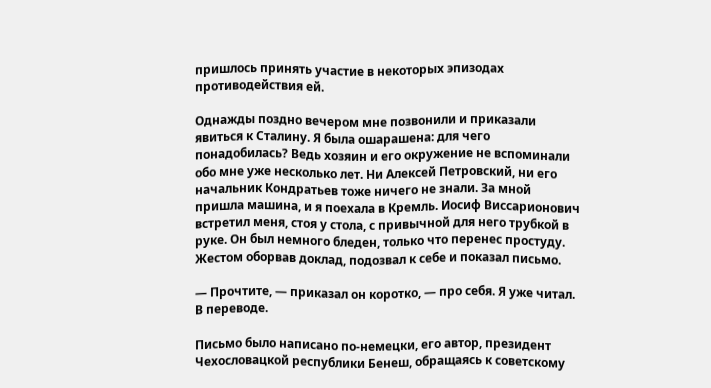пришлось принять участие в некоторых эпизодах противодействия ей.

Однажды поздно вечером мне позвонили и приказали явиться к Сталину. Я была ошарашена: для чего понадобилась? Ведь хозяин и его окружение не вспоминали обо мне уже несколько лет. Ни Алексей Петровский, ни его начальник Кондратьев тоже ничего не знали. За мной пришла машина, и я поехала в Кремль. Иосиф Виссарионович встретил меня, стоя у стола, с привычной для него трубкой в руке. Он был немного бледен, только что перенес простуду. Жестом оборвав доклад, подозвал к себе и показал письмо.

— Прочтите, — приказал он коротко, — про себя. Я уже читал. В переводе.

Письмо было написано по-немецки, его автор, президент Чехословацкой республики Бенеш, обращаясь к советскому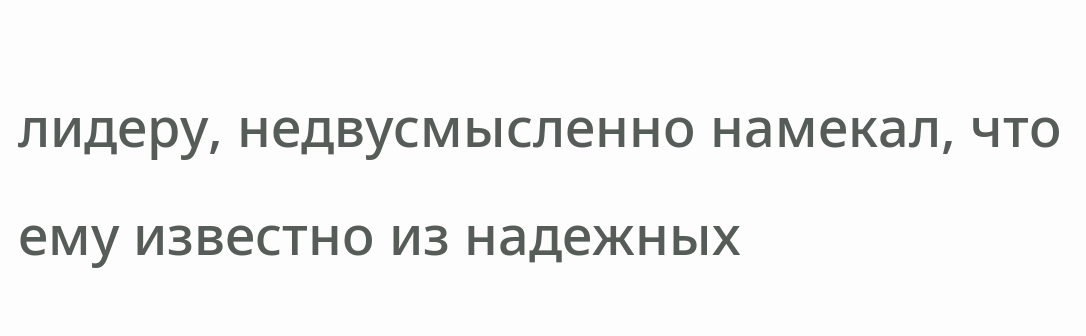лидеру, недвусмысленно намекал, что ему известно из надежных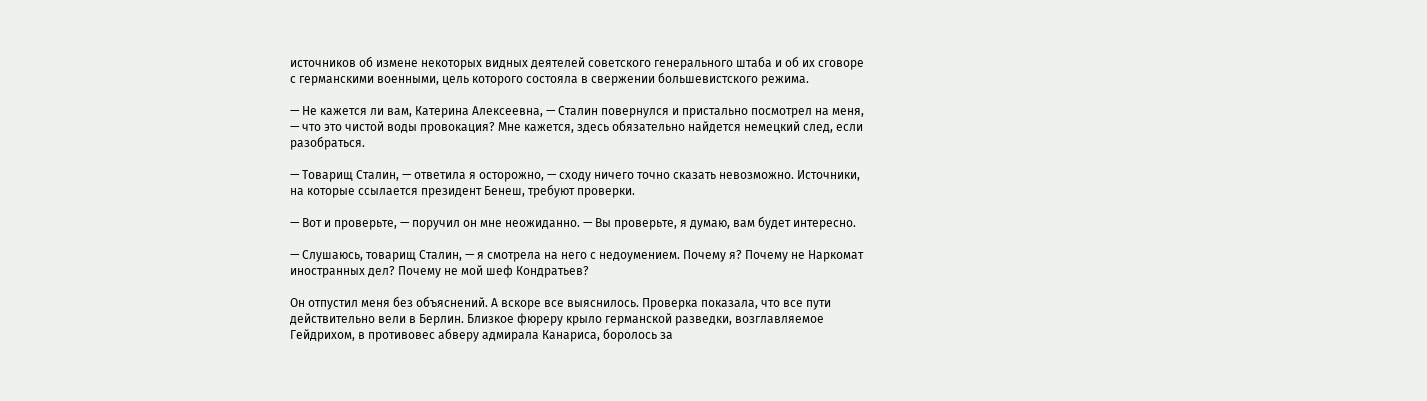источников об измене некоторых видных деятелей советского генерального штаба и об их сговоре с германскими военными, цель которого состояла в свержении большевистского режима.

— Не кажется ли вам, Катерина Алексеевна, — Сталин повернулся и пристально посмотрел на меня, — что это чистой воды провокация? Мне кажется, здесь обязательно найдется немецкий след, если разобраться.

— Товарищ Сталин, — ответила я осторожно, — сходу ничего точно сказать невозможно. Источники, на которые ссылается президент Бенеш, требуют проверки.

— Вот и проверьте, — поручил он мне неожиданно. — Вы проверьте, я думаю, вам будет интересно.

— Слушаюсь, товарищ Сталин, — я смотрела на него с недоумением. Почему я? Почему не Наркомат иностранных дел? Почему не мой шеф Кондратьев?

Он отпустил меня без объяснений. А вскоре все выяснилось. Проверка показала, что все пути действительно вели в Берлин. Близкое фюреру крыло германской разведки, возглавляемое Гейдрихом, в противовес абверу адмирала Канариса, боролось за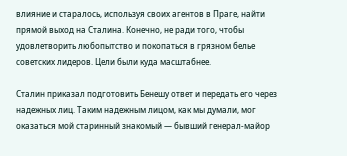влияние и старалось, используя своих агентов в Праге, найти прямой выход на Сталина. Конечно, не ради того, чтобы удовлетворить любопытство и покопаться в грязном белье советских лидеров. Цели были куда масштабнее.

Сталин приказал подготовить Бенешу ответ и передать его через надежных лиц. Таким надежным лицом, как мы думали, мог оказаться мой старинный знакомый — бывший генерал-майор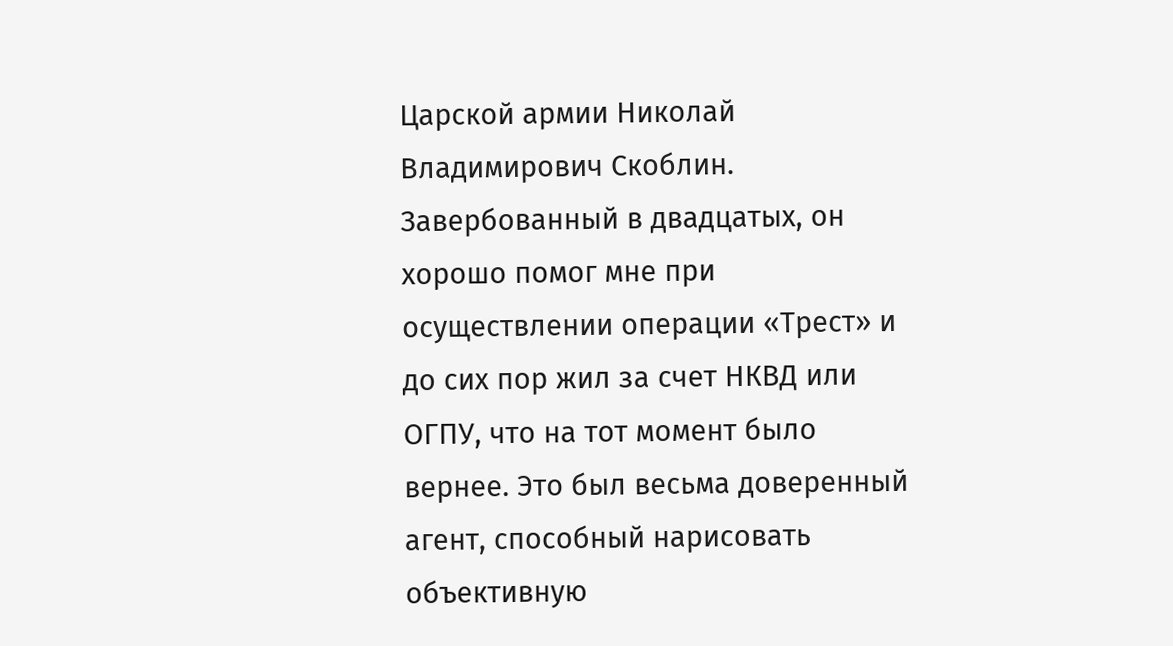Царской армии Николай Владимирович Скоблин. Завербованный в двадцатых, он хорошо помог мне при осуществлении операции «Трест» и до сих пор жил за счет НКВД или ОГПУ, что на тот момент было вернее. Это был весьма доверенный агент, способный нарисовать объективную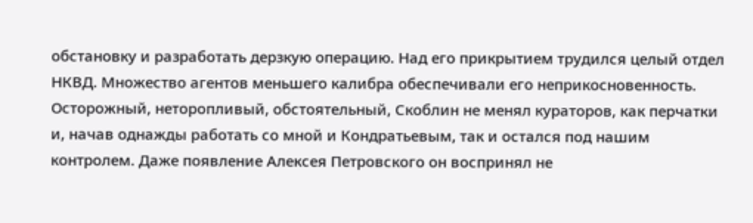обстановку и разработать дерзкую операцию. Над его прикрытием трудился целый отдел НКВД. Множество агентов меньшего калибра обеспечивали его неприкосновенность. Осторожный, неторопливый, обстоятельный, Скоблин не менял кураторов, как перчатки и, начав однажды работать со мной и Кондратьевым, так и остался под нашим контролем. Даже появление Алексея Петровского он воспринял не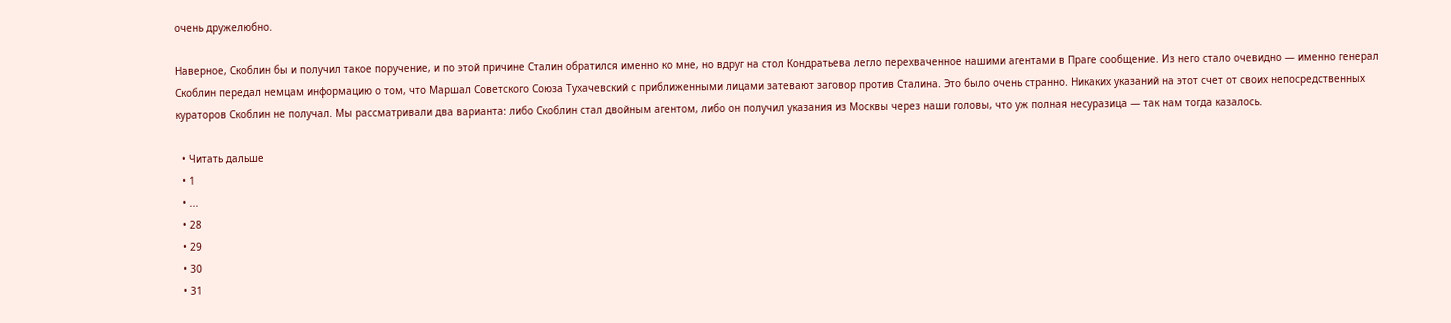очень дружелюбно.

Наверное, Скоблин бы и получил такое поручение, и по этой причине Сталин обратился именно ко мне, но вдруг на стол Кондратьева легло перехваченное нашими агентами в Праге сообщение. Из него стало очевидно — именно генерал Скоблин передал немцам информацию о том, что Маршал Советского Союза Тухачевский с приближенными лицами затевают заговор против Сталина. Это было очень странно. Никаких указаний на этот счет от своих непосредственных кураторов Скоблин не получал. Мы рассматривали два варианта: либо Скоблин стал двойным агентом, либо он получил указания из Москвы через наши головы, что уж полная несуразица — так нам тогда казалось.

  • Читать дальше
  • 1
  • ...
  • 28
  • 29
  • 30
  • 31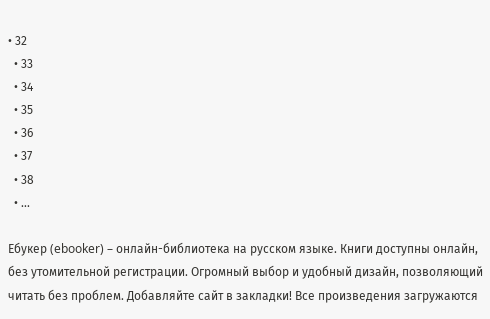• 32
  • 33
  • 34
  • 35
  • 36
  • 37
  • 38
  • ...

Ебукер (ebooker) – онлайн-библиотека на русском языке. Книги доступны онлайн, без утомительной регистрации. Огромный выбор и удобный дизайн, позволяющий читать без проблем. Добавляйте сайт в закладки! Все произведения загружаются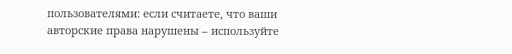пользователями: если считаете, что ваши авторские права нарушены – используйте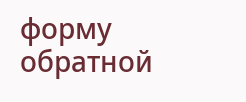форму обратной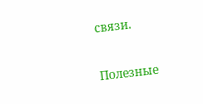связи.

Полезные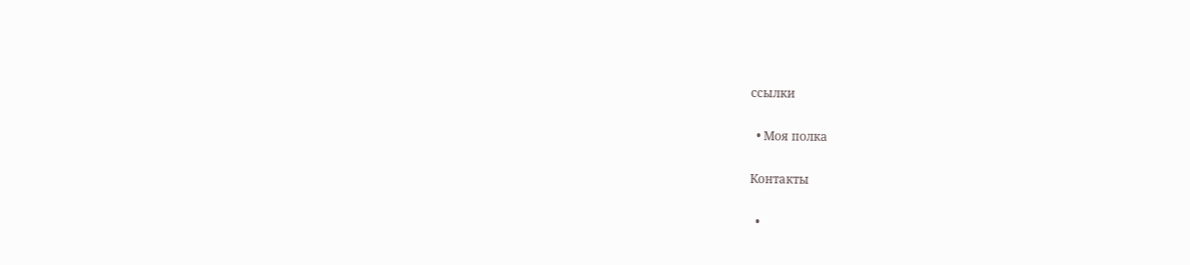ссылки

  • Моя полка

Контакты

  •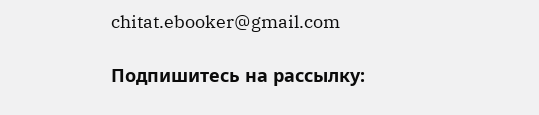chitat.ebooker@gmail.com

Подпишитесь на рассылку: